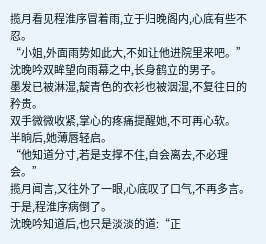揽月看见程淮序冒着雨,立于归晚阁内,心底有些不忍。
“小姐,外面雨势如此大,不如让他进院里来吧。”
沈晚吟双眸望向雨幕之中,长身鹤立的男子。
墨发已被淋湿,靛青色的衣衫也被洇湿,不复往日的矜贵。
双手微微收紧,掌心的疼痛提醒她,不可再心软。
半晌后,她薄唇轻启。
“他知道分寸,若是支撑不住,自会离去,不必理会。”
揽月闻言,又往外了一眼,心底叹了口气,不再多言。
于是,程淮序病倒了。
沈晚吟知道后,也只是淡淡的道:“正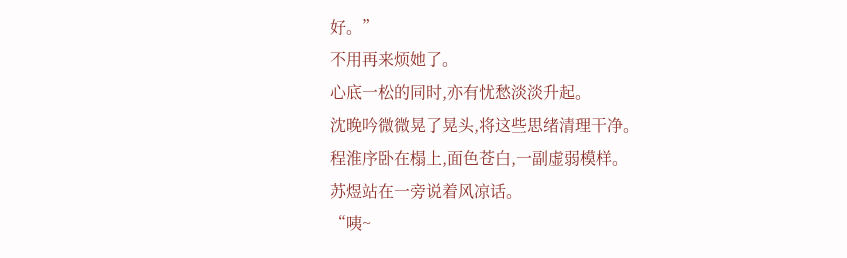好。”
不用再来烦她了。
心底一松的同时,亦有忧愁淡淡升起。
沈晚吟微微晃了晃头,将这些思绪清理干净。
程淮序卧在榻上,面色苍白,一副虚弱模样。
苏煜站在一旁说着风凉话。
“咦~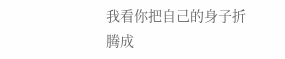我看你把自己的身子折腾成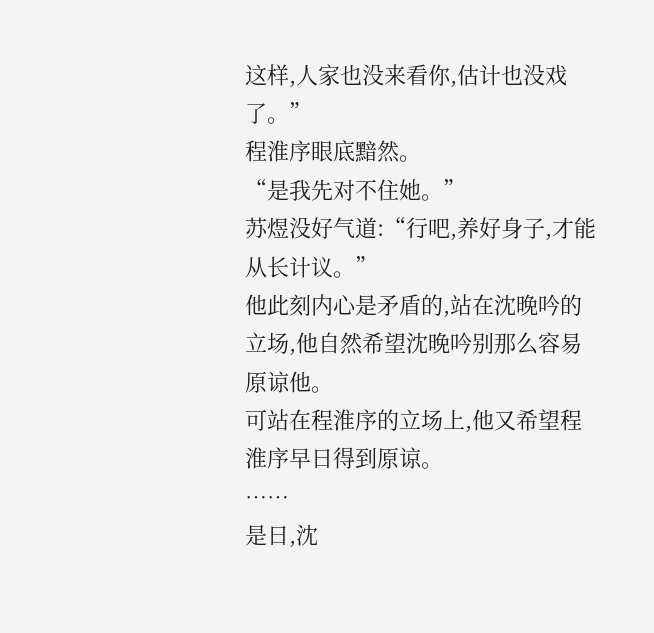这样,人家也没来看你,估计也没戏了。”
程淮序眼底黯然。
“是我先对不住她。”
苏煜没好气道:“行吧,养好身子,才能从长计议。”
他此刻内心是矛盾的,站在沈晚吟的立场,他自然希望沈晚吟别那么容易原谅他。
可站在程淮序的立场上,他又希望程淮序早日得到原谅。
……
是日,沈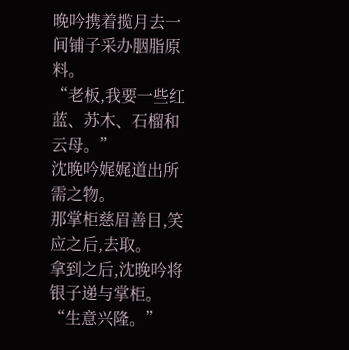晚吟携着揽月去一间铺子采办胭脂原料。
“老板,我要一些红蓝、苏木、石榴和云母。”
沈晚吟娓娓道出所需之物。
那掌柜慈眉善目,笑应之后,去取。
拿到之后,沈晚吟将银子递与掌柜。
“生意兴隆。”